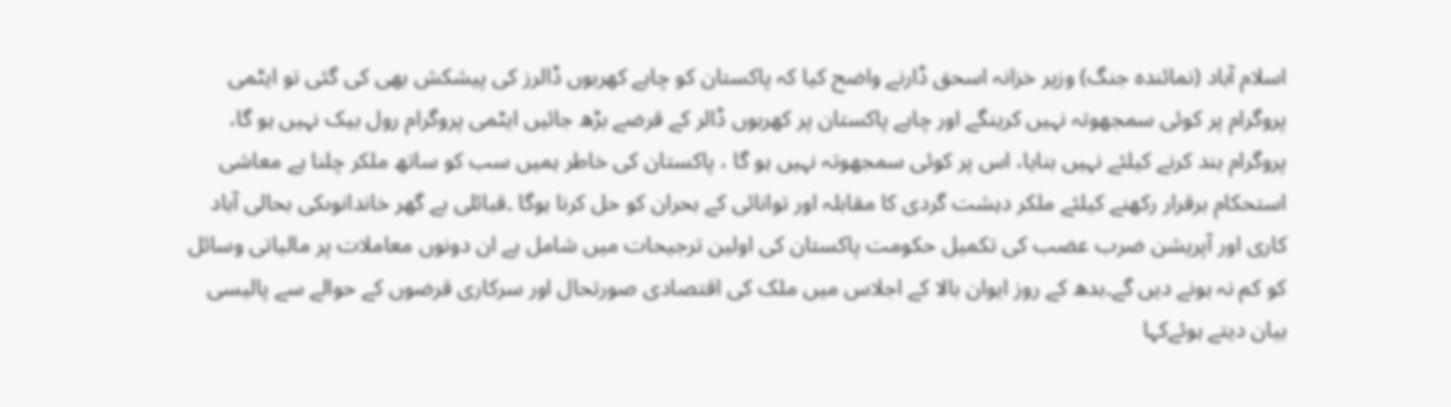اسلام آباد (نمائندہ جنگ) وزیر خزانہ اسحق ڈارنے واضح کیا کہ پاکستان کو چاہے کھربوں ڈالرز کی پیشکش بھی کی گئی تو ایٹمی پروگرام پر کوئی سمجھوتہ نہیں کرینگے اور چاہے پاکستان پر کھربوں ڈالر کے قرضے بڑھ جائیں ایٹمی پروگرام رول بیک نہیں ہو گا، پروگرام بند کرنے کیلئے نہیں بنایا، اس پر کوئی سمجھوتہ نہیں ہو گا ، پاکستان کی خاطر ہمیں سب کو ساتھ ملکر چلنا ہے معاشی استحکام برقرار رکھنے کیلئے ملکر دہشت گردی کا مقابلہ اور توانائی کے بحران کو حل کرنا ہوگا ۔قبائلی بے گھر خاندانوںکی بحالی آباد کاری اور آپریشن ضرب عضب کی تکمیل حکومت پاکستان کی اولین ترجیحات میں شامل ہے ان دونوں معاملات پر مالیاتی وسائل کو کم نہ ہونے دیں گے۔بدھ کے روز ایوان بالا کے اجلاس میں ملک کی اقتصادی صورتحال اور سرکاری قرضوں کے حوالے سے پالیسی بیان دیتے ہوئےکہا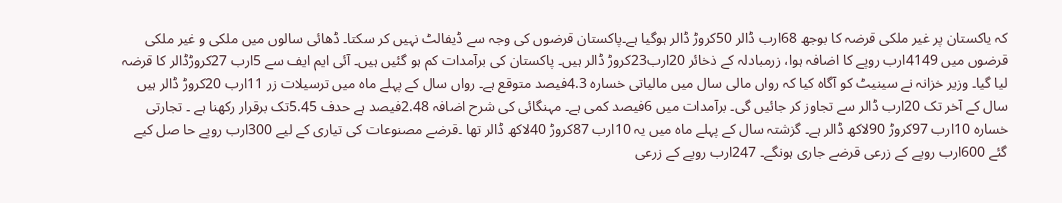کہ یاکستان پر غیر ملکی قرضہ کا بوجھ 68ارب ڈالر 50کروڑ ڈالر ہوگیا ہے۔پاکستان قرضوں کی وجہ سے ڈیفالٹ نہیں کر سکتا۔ ڈھائی سالوں میں ملکی و غیر ملکی قرضوں میں 4149ارب روپے کا اضافہ ہوا، زرمبادلہ کے ذخائر 20ارب23کروڑ ڈالر ہیں۔ پاکستان کی برآمدات کم ہو گئیں ہیں۔ آئی ایم ایف سے 5ارب 27کروڑڈالر کا قرضہ لیا گیا۔ وزیر خزانہ نے سینیٹ کو آگاہ کیا کہ رواں مالی سال میں مالیاتی خسارہ 4.3فیصد متوقع ہے۔ رواں سال کے پہلے ماہ میں ترسیلات زر 11ارب 20کروڑ ڈالر ہیں سال کے آخر تک 20ارب ڈالر سے تجاوز کر جائیں گی۔ برآمدات میں 6فیصد کمی ہے۔ مہنگائی کی شرح اضافہ 2.48فیصد ہے حدف 5.45تک برقرار رکھنا ہے ۔ تجارتی خسارہ 10ارب 97کروڑ 90لاکھ ڈالر ہے۔ گزشتہ سال کے پہلے ماہ میں یہ 10ارب 87کروڑ 40لاکھ ڈالر تھا ۔قرضے مصنوعات کی تیاری کے لیے 300ارب روپے حا صل کیے گئے 600ارب روپے کے زرعی قرضے جاری ہونگے۔ 247ارب روپے کے زرعی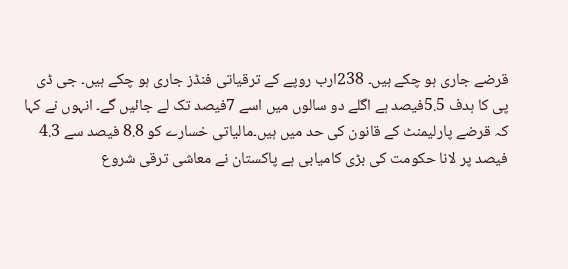قرضے جاری ہو چکے ہیں۔ 238ارب روپے کے ترقیاتی فنڈز جاری ہو چکے ہیں۔ جی ڈی پی کا ہدف 5.5فیصد ہے اگلے دو سالوں میں اسے 7فیصد تک لے جائیں گے۔ انہوں نے کہا کہ قرضے پارلیمنٹ کے قانون کی حد میں ہیں۔مالیاتی خسارے کو 8.8 فیصد سے 4.3 فیصد پر لانا حکومت کی بڑی کامیابی ہے پاکستان نے معاشی ترقی شروع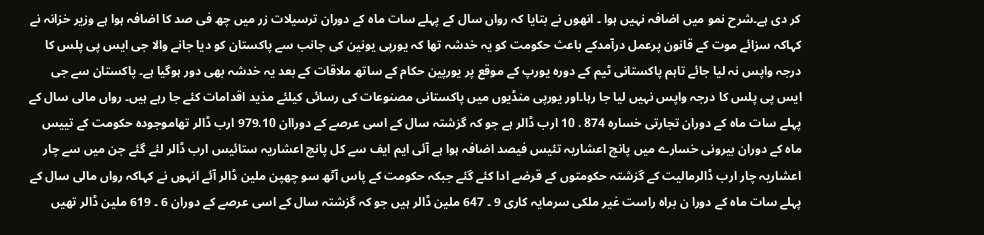کر دی ہے۔شرح نمو میں اضافہ نہیں ہوا ۔ انھوں نے بتایا کہ رواں سال کے پہلے سات ماہ کے دوران ترسیلات زر میں چھ فی صد کا اضافہ ہوا ہے وزیر خزانہ نے کہاکہ سزائے موت کے قانون پرعمل درآمدکے باعث حکومت کو یہ خدشہ تھا کہ یورپی یونین کی جانب سے پاکستان کو دیا جانے والا جی ایس پی پلس کا درجہ واپس نہ لیا جائے تاہم پاکستانی ٹیم کے دورہ یورپ کے موقع پر یورپین حکام کے ساتھ ملاقات کے بعد یہ خدشہ بھی دور ہوگیا ہے۔ پاکستان سے جی ایس پی پلس کا درجہ واپس نہیں لیا جا رہا۔اور یورپی منڈیوں میں پاکستانی مصنوعات کی رسائی کیلئے مذید اقدامات کئے جا رہے ہیں۔ رواں مالی سال کے پہلے سات ماہ کے دوران تجارتی خسارہ 874 . 10 ارب ڈالر ہے جو کہ گزشتہ سال کے اسی عرصے کے دوراان 979.10 ارب ڈالر تھاموجودہ حکومت کے تییس ماہ کے دوران بیرونی خسارے میں پانچ اعشاریہ تئیس فیصد اضافہ ہوا ہے آئی ایم ایف سے کل پانچ اعشاریہ ستائیس ارب ڈالر لئے گئے جن میں سے چار اعشاریہ چار ارب ڈالرمالیت کے گزشتہ حکومتوں کے قرضے ادا کئے گئے جبکہ حکومت کے پاس آٹھ سو چھپن ملین ڈالر آئے انہوں نے کہاکہ رواں مالی سال کے پہلے سات ماہ کے دورا ن براہ راست غیر ملکی سرمایہ کاری 9 ۔ 647 ملین ڈالر ہیں جو کہ گزشتہ سال کے اسی عرصے کے دوران 6 ۔ 619 ملین ڈالر تھیں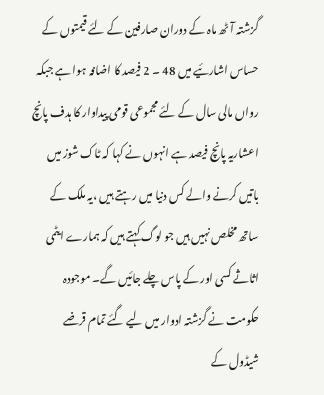گزشتہ آٹھ ماہ کے دوران صارفین کے لئے قیمتوں کے حساس اشارئیے میں 48 ۔ 2 فیصد کا اضافہ ہوا ہے جبکہ رواں مالی سال کے لئے مجموعی قومی پیداوار کا ہدف پانچ اعشاریہ پانچ فیصد ہے انہوں نے کہا کہ ٹاک شوز میں باتیں کرنے والے کس دنیا میں رہتے ہیں ،یہ ملک کے ساتھ مخلص نہیں ہیں جو لوگ کہتے ہیں کہ ہمارے ایٹمی اثاثے کسی اور کے پاس چلے جائیں گے۔ موجودہ حکومت نے گزشتہ ادوار میں لیے گئے تمام قرضے شیڈول کے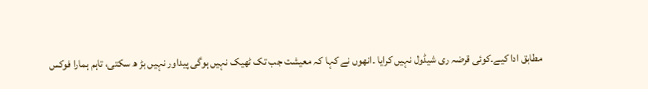مطابق ادا کیے۔کوئی قرضہ ری شیڈول نہیں کرایا ۔انھوں نے کہا کہ معیشت جب تک ٹھیک نہیں ہوگی پیداور نہیں بڑ ھ سکتی، تاہم ہمارا فوکس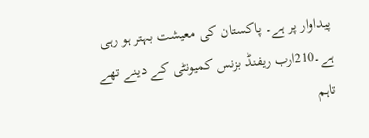پیداوار پر ہے۔ پاکستان کی معیشت بہتر ہو رہی ہے۔210ارب ریفنڈ بزنس کمیونٹی کے دینے تھے تاہم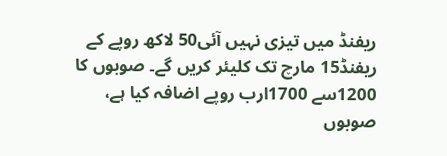ریفنڈ میں تیزی نہیں آئی50 لاکھ روپے کے ریفنڈ15 مارچ تک کلیئر کریں گے۔ صوبوں کا 1200سے 1700ارب روپے اضافہ کیا ہے، صوبوں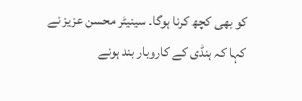کو بھی کچھ کرنا ہوگا۔ سینیٹر محسن عزیز نے کہا کہ ہنڈی کے کاروبار بند ہونے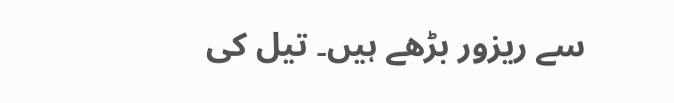سے ریزور بڑھے ہیں۔ تیل کی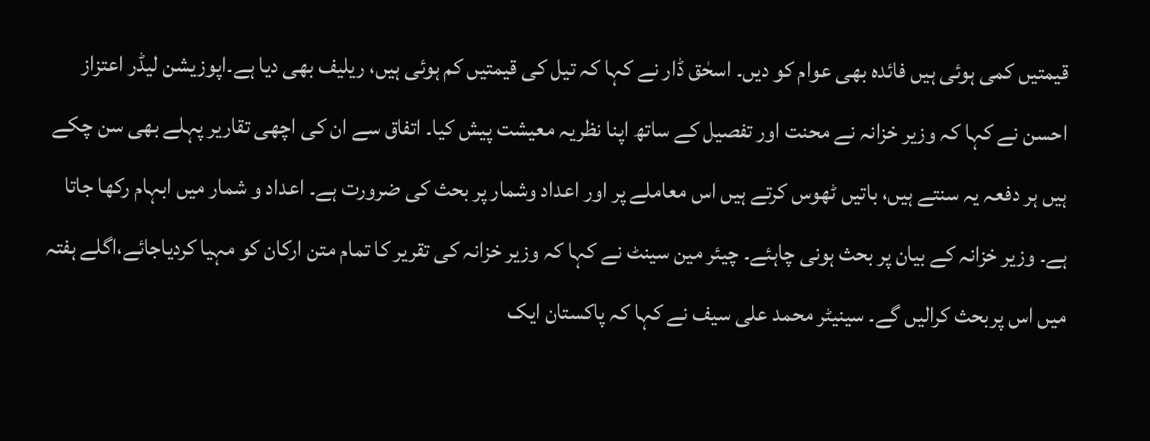قیمتیں کمی ہوئی ہیں فائدہ بھی عوام کو دیں۔ اسحٰق ڈار نے کہا کہ تیل کی قیمتیں کم ہوئی ہیں، ریلیف بھی دیا ہے۔اپوزیشن لیڈر اعتزاز احسن نے کہا کہ وزیر خزانہ نے محنت اور تفصیل کے ساتھ اپنا نظریہ معیشت پیش کیا۔ اتفاق سے ان کی اچھی تقاریر پہلے بھی سن چکے ہیں ہر دفعہ یہ سنتے ہیں، باتیں ٹھوس کرتے ہیں اس معاملے پر اور اعداد وشمار پر بحث کی ضرورت ہے۔ اعداد و شمار میں ابہام رکھا جاتا ہے۔ وزیر خزانہ کے بیان پر بحث ہونی چاہئے۔ چیئر مین سینٹ نے کہا کہ وزیر خزانہ کی تقریر کا تمام متن ارکان کو مہیا کردیاجائے،اگلے ہفتہ میں اس پربحث کرالیں گے۔ سینیٹر محمد علی سیف نے کہا کہ پاکستان ایک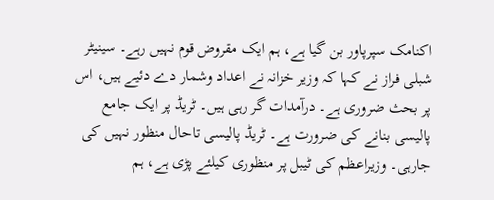اکنامک سپرپاور بن گیا ہے، ہم ایک مقروض قوم نہیں رہے۔ سینیٹر شبلی فراز نے کہا کہ وزیر خزانہ نے اعداد وشمار دے دئیے ہیں، اس پر بحث ضروری ہے۔ درآمدات گر رہی ہیں۔ ٹریڈ پر ایک جامع پالیسی بنانے کی ضرورت ہے۔ ٹریڈ پالیسی تاحال منظور نہیں کی جارہی۔ وزیراعظم کی ٹیبل پر منظوری کیلئے پڑی ہے، ہم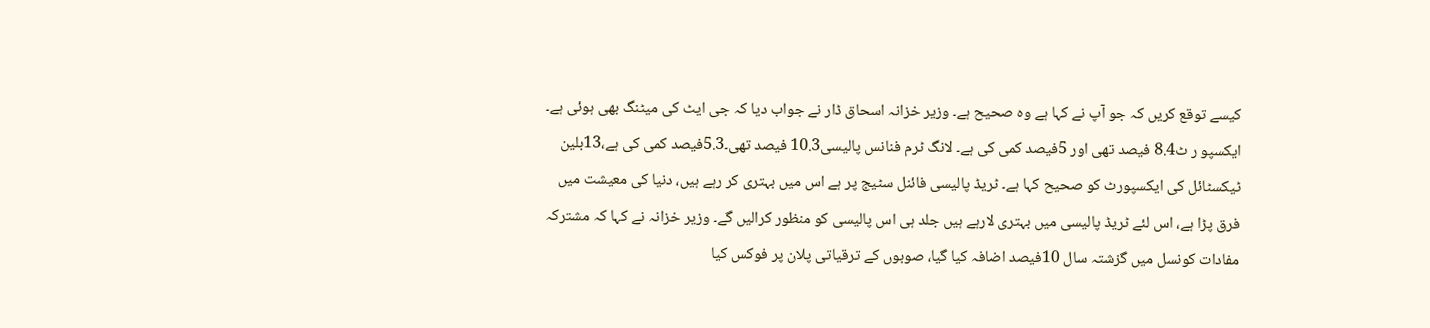کیسے توقع کریں کہ جو آپ نے کہا ہے وہ صحیح ہے۔ وزیر خزانہ اسحاق ڈار نے جواب دیا کہ جی ایٹ کی میٹنگ بھی ہوئی ہے۔ ایکسپو ر ٹ8.4 فیصد تھی اور 5فیصد کمی کی ہے۔ لانگ ٹرم فنانس پالیسی10.3 فیصد تھی۔5.3فیصد کمی کی ہے،13بلین ٹیکسٹائل کی ایکسپورٹ کو صحیح کہا ہے۔ ٹریڈ پالیسی فائنل سٹیج پر ہے اس میں بہتری کر رہے ہیں، دنیا کی معیشت میں فرق پڑا ہے، اس لئے ٹریڈ پالیسی میں بہتری لارہے ہیں جلد ہی اس پالیسی کو منظور کرالیں گے۔ وزیر خزانہ نے کہا کہ مشترکہ مفادات کونسل میں گزشتہ سال 10فیصد اضافہ کیا گیا، صوبوں کے ترقیاتی پلان پر فوکس کیا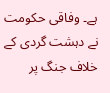ہے۔ وفاقی حکومت نے دہشت گردی کے خلاف جنگ پر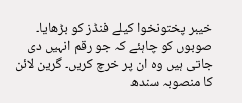خیبر پختونخوا کیلے فنڈز کو بڑھایا۔ صوبوں کو چاہئے کہ جو رقم انہیں دی جاتی ہیں وہ ان پر خرچ کریں۔ گرین لائن کا منصوبہ سندھ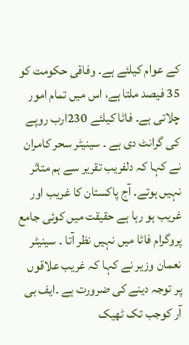کے عوام کیلئے ہے۔ وفاقی حکومت کو 35 فیصد ملتا ہے، اس میں تمام امور چلاتی ہے۔ فاٹا کیلئے 230ارب روپے کی گرانٹ دی ہے ۔ سینیٹر سحر کامران نے کہا کہ دلفریب تقریر سے ہم متاثر نہیں ہوتے۔ آج پاکستان کا غریب اور غریب ہو رہا ہے حقیقت میں کوئی جامع پروگرام فاٹا میں نہیں نظر آتا ۔ سینیٹر نعمان وزیر نے کہا کہ غریب علاقوں پر توجہ دینے کی ضرورت ہے ۔ایف بی آر کوجب تک ٹھیک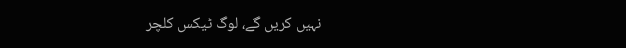نہیں کریں گے، لوگ ٹیکس کلچر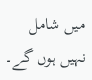میں شامل نہیں ہوں گے۔